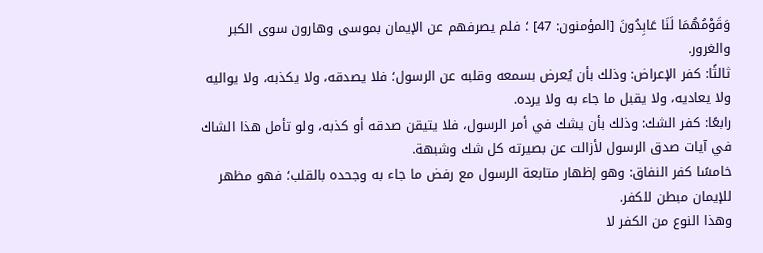وَقَوْمُهُمَا لَنَا عَابِدُونَ [المؤمنون: 47] ؛ فلم يصرفهم عن الإيمان بموسى وهارون سوى الكبر والغرور.
ثالثًا: كفر الإعراض: وذلك بأن يُعرض بسمعه وقلبه عن الرسول؛ فلا يصدقه، ولا يكذبه، ولا يواليه ولا يعاديه، ولا يقبل ما جاء به ولا يرده.
رابعًا: كفر الشك: وذلك بأن يشك في أمر الرسول، فلا يتيقن صدقه أو كذبه، ولو تأمل هذا الشاك في آيات صدق الرسول لأزالت عن بصيرته كل شك وشبهة.
خامسًا كفر النفاق: وهو إظهار متابعة الرسول مع رفض ما جاء به وجحده بالقلب؛ فهو مظهر للإيمان مبطن للكفر.
وهذا النوع من الكفر لا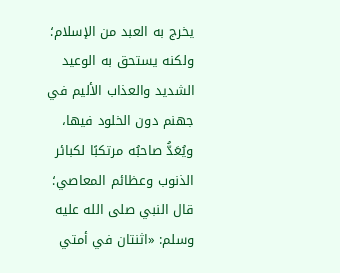يخرج به العبد من الإسلام؛ ولكنه يستحق به الوعيد الشديد والعذاب الأليم في جهنم دون الخلود فيها، ويُعَدُّ صاحبُه مرتكبًا لكبائر الذنوب وعظائم المعاصي؛ قال النبي صلى الله عليه وسلم: «اثنتان في أمتي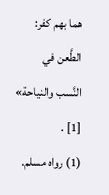هما بهم كفر: الطَّعن في النَّسب والنياحة» [1] .
(1) رواه مسلم.